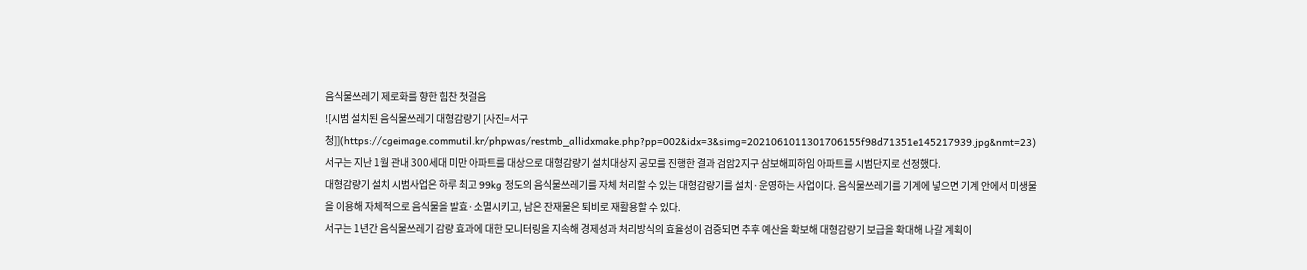음식물쓰레기 제로화를 향한 힘찬 첫걸음
![시범 설치된 음식물쓰레기 대형감량기 [사진=서구청]](https://cgeimage.commutil.kr/phpwas/restmb_allidxmake.php?pp=002&idx=3&simg=2021061011301706155f98d71351e145217939.jpg&nmt=23)
서구는 지난 1월 관내 300세대 미만 아파트를 대상으로 대형감량기 설치대상지 공모를 진행한 결과 검암2지구 삼보해피하임 아파트를 시범단지로 선정했다.
대형감량기 설치 시범사업은 하루 최고 99kg 정도의 음식물쓰레기를 자체 처리할 수 있는 대형감량기를 설치·운영하는 사업이다. 음식물쓰레기를 기계에 넣으면 기계 안에서 미생물을 이용해 자체적으로 음식물을 발효·소멸시키고, 남은 잔재물은 퇴비로 재활용할 수 있다.
서구는 1년간 음식물쓰레기 감량 효과에 대한 모니터링을 지속해 경제성과 처리방식의 효율성이 검증되면 추후 예산을 확보해 대형감량기 보급을 확대해 나갈 계획이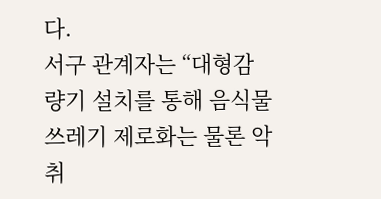다.
서구 관계자는 “대형감량기 설치를 통해 음식물쓰레기 제로화는 물론 악취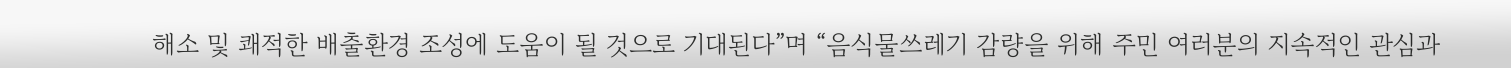해소 및 쾌적한 배출환경 조성에 도움이 될 것으로 기대된다”며 “음식물쓰레기 감량을 위해 주민 여러분의 지속적인 관심과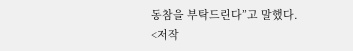동참을 부탁드린다”고 말했다.
<저작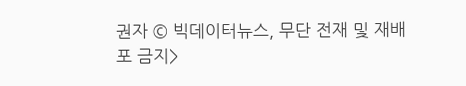권자 © 빅데이터뉴스, 무단 전재 및 재배포 금지>